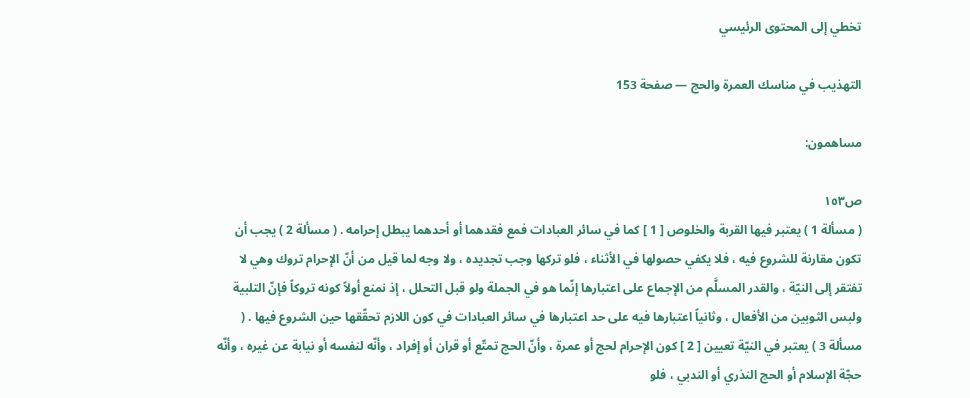تخطي إلى المحتوى الرئيسي

التهذيب في مناسك العمرة والحج — صفحة 153

مساهمون:

ص١٥٣
( مسألة 1 ) يعتبر فيها القربة والخلوص [ 1 ] كما في سائر العبادات فمع فقدهما أو أحدهما يبطل إحرامه . ( مسألة 2 ) يجب أن تكون مقارنة للشروع فيه ، فلا يكفي حصولها في الأثناء ، فلو تركها وجب تجديده ، ولا وجه لما قيل من أنّ الإحرام تروك وهي لا تفتقر إلى النيّة ، والقدر المسلَّم من الإجماع على اعتبارها إنّما هو في الجملة ولو قبل التحلل ، إذ نمنع أولاً كونه تروكاً فإنّ التلبية ولبس الثوبين من الأفعال ، وثانياً اعتبارها فيه على حد اعتبارها في سائر العبادات في كون اللازم تحقّقها حين الشروع فيها . ( مسألة 3 ) يعتبر في النيّة تعيين [ 2 ] كون الإحرام لحج أو عمرة ، وأنّ الحج تمتّع أو قران أو إفراد ، وأنّه لنفسه أو نيابة عن غيره ، وأنّه حجّة الإسلام أو الحج النذري أو الندبي ، فلو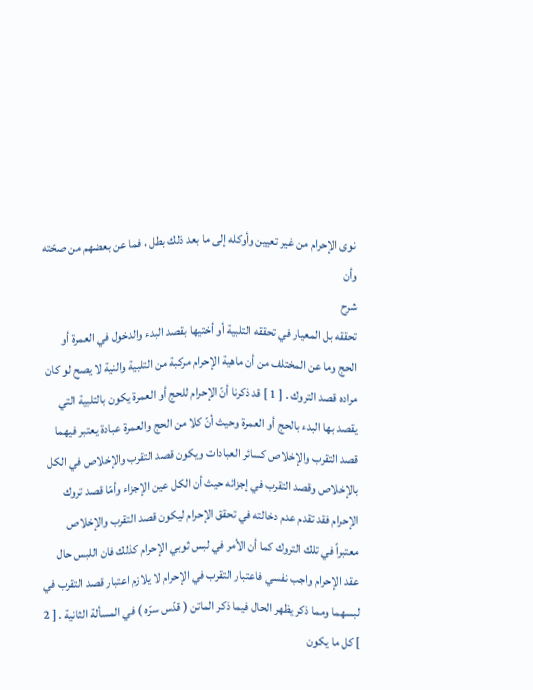نوى الإحرام من غير تعيين وأوكله إلى ما بعد ذلك بطل ، فما عن بعضهم من صحّته وأن
شرح
تحققه بل المعيار في تحققه التلبية أو أختيها بقصد البدء والدخول في العمرة أو الحج وما عن المختلف من أن ماهية الإحرام مركبة من التلبية والنية لا يصح لو كان مراده قصد التروك . [ 1 ] قد ذكرنا أنّ الإحرام للحج أو العمرة يكون بالتلبية التي يقصد بها البدء بالحج أو العمرة وحيث أنّ كلا من الحج والعمرة عبادة يعتبر فيهما قصد التقرب والإخلاص كسائر العبادات ويكون قصد التقرب والإخلاص في الكل بالإخلاص وقصد التقرب في إجزائه حيث أن الكل عين الإجزاء وأمّا قصد تروك الإحرام فقد تقدم عدم دخالته في تحقق الإحرام ليكون قصد التقرب والإخلاص معتبراً في تلك التروك كما أن الأمر في لبس ثوبي الإحرام كذلك فان اللبس حال عقد الإحرام واجب نفسي فاعتبار التقرب في الإحرام لا يلازم اعتبار قصد التقرب في لبسهما ومما ذكر يظهر الحال فيما ذكر الماتن ( قدّس سرّه ) في المسألة الثانية . [ 2 ] كل ما يكون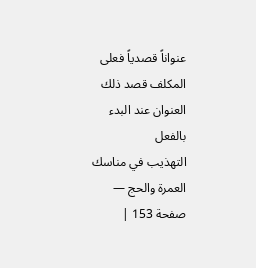عنواناً قصدياً فعلى المكلف قصد ذلك العنوان عند البدء بالفعل
التهذيب في مناسك العمرة والحج — صفحة 153 |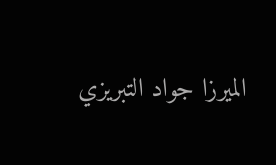الميرزا جواد التبريزي